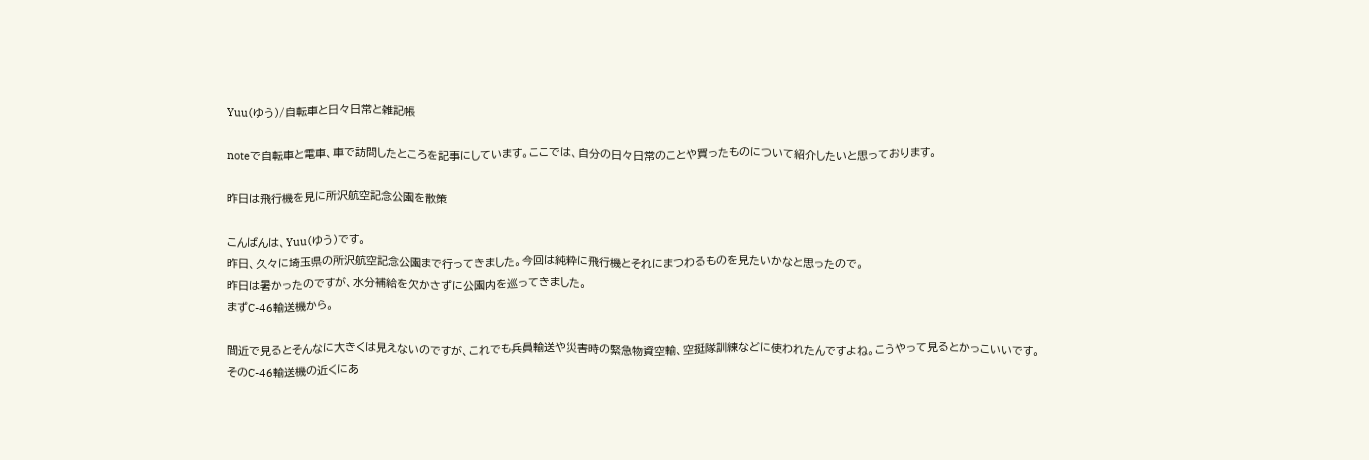Yuu(ゆう)/自転車と日々日常と雑記帳

noteで自転車と電車、車で訪問したところを記事にしています。ここでは、自分の日々日常のことや買ったものについて紹介したいと思っております。

昨日は飛行機を見に所沢航空記念公園を散策

こんばんは、Yuu(ゆう)です。
昨日、久々に埼玉県の所沢航空記念公園まで行ってきました。今回は純粋に飛行機とそれにまつわるものを見たいかなと思ったので。
昨日は暑かったのですが、水分補給を欠かさずに公園内を巡ってきました。
まずC-46輸送機から。

間近で見るとそんなに大きくは見えないのですが、これでも兵員輸送や災害時の緊急物資空輸、空挺隊訓練などに使われたんですよね。こうやって見るとかっこいいです。
そのC-46輸送機の近くにあ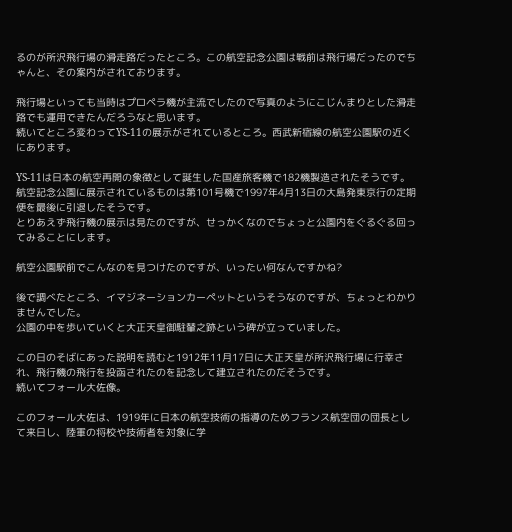るのが所沢飛行場の滑走路だったところ。この航空記念公園は戦前は飛行場だったのでちゃんと、その案内がされております。

飛行場といっても当時はプロペラ機が主流でしたので写真のようにこじんまりとした滑走路でも運用できたんだろうなと思います。
続いてところ変わってYS-11の展示がされているところ。西武新宿線の航空公園駅の近くにあります。

YS-11は日本の航空再開の象徴として誕生した国産旅客機で182機製造されたそうです。航空記念公園に展示されているものは第101号機で1997年4月13日の大島発東京行の定期便を最後に引退したそうです。
とりあえず飛行機の展示は見たのですが、せっかくなのでちょっと公園内をぐるぐる回ってみることにします。

航空公園駅前でこんなのを見つけたのですが、いったい何なんですかね?

後で調べたところ、イマジネーションカーペットというそうなのですが、ちょっとわかりませんでした。
公園の中を歩いていくと大正天皇御駐輦之跡という碑が立っていました。

この日のそばにあった説明を読むと1912年11月17日に大正天皇が所沢飛行場に行幸され、飛行機の飛行を投函されたのを記念して建立されたのだそうです。
続いてフォール大佐像。

このフォール大佐は、1919年に日本の航空技術の指導のためフランス航空団の団長として来日し、陸軍の将校や技術者を対象に学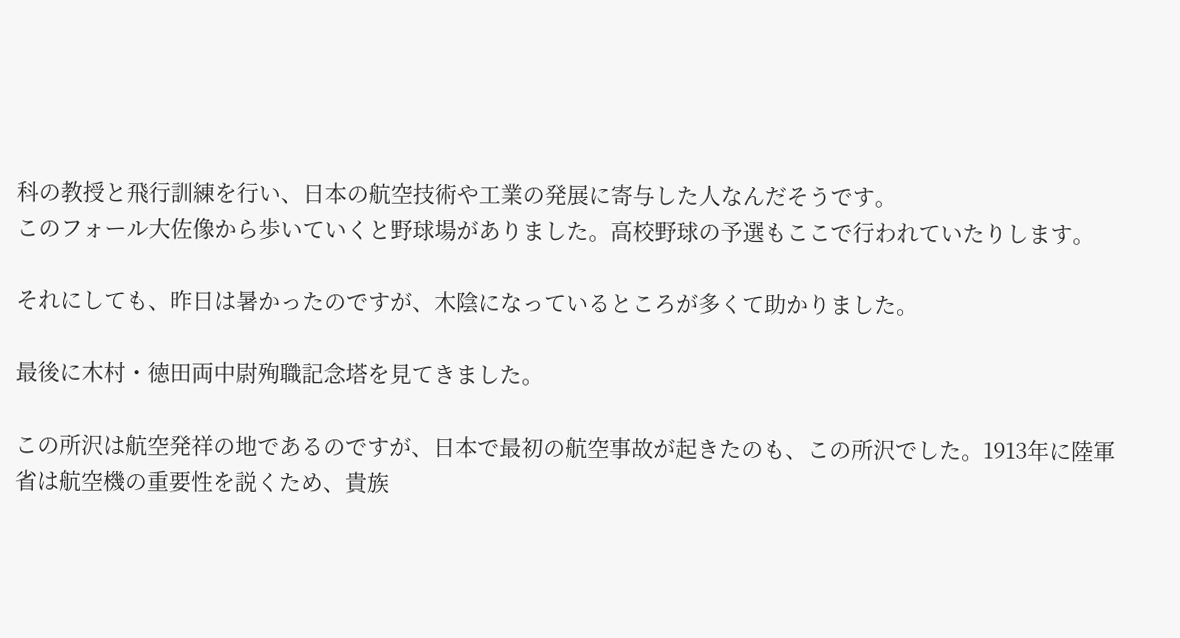科の教授と飛行訓練を行い、日本の航空技術や工業の発展に寄与した人なんだそうです。
このフォール大佐像から歩いていくと野球場がありました。高校野球の予選もここで行われていたりします。

それにしても、昨日は暑かったのですが、木陰になっているところが多くて助かりました。

最後に木村・徳田両中尉殉職記念塔を見てきました。

この所沢は航空発祥の地であるのですが、日本で最初の航空事故が起きたのも、この所沢でした。1913年に陸軍省は航空機の重要性を説くため、貴族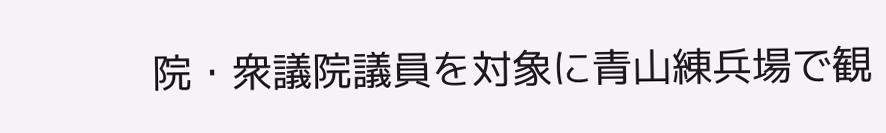院・衆議院議員を対象に青山練兵場で観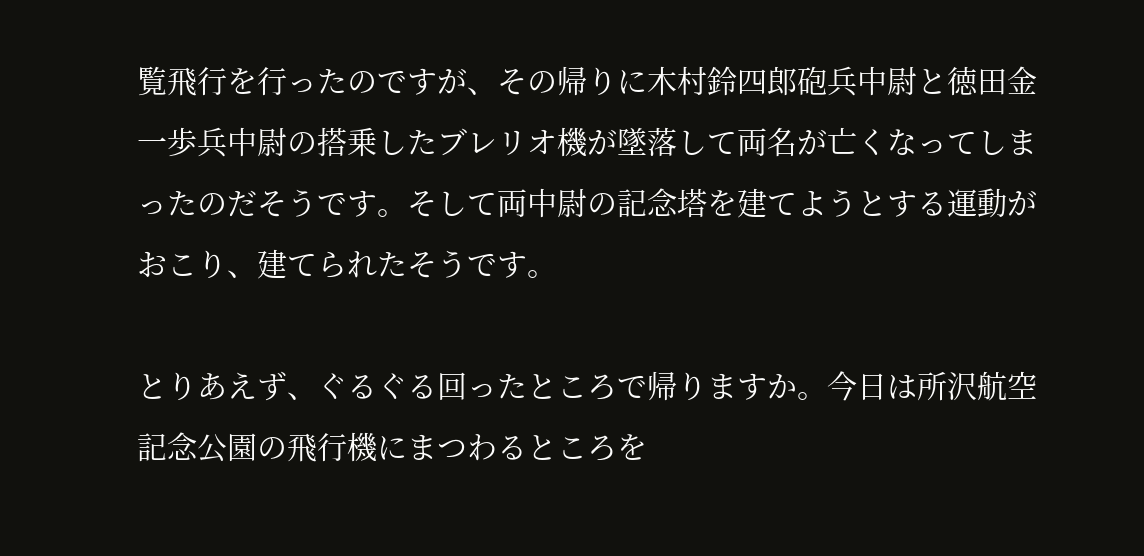覧飛行を行ったのですが、その帰りに木村鈴四郎砲兵中尉と徳田金一歩兵中尉の搭乗したブレリオ機が墜落して両名が亡くなってしまったのだそうです。そして両中尉の記念塔を建てようとする運動がおこり、建てられたそうです。

とりあえず、ぐるぐる回ったところで帰りますか。今日は所沢航空記念公園の飛行機にまつわるところを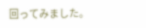回ってみました。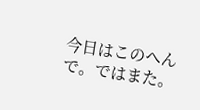今日はこのへんで。ではまた。